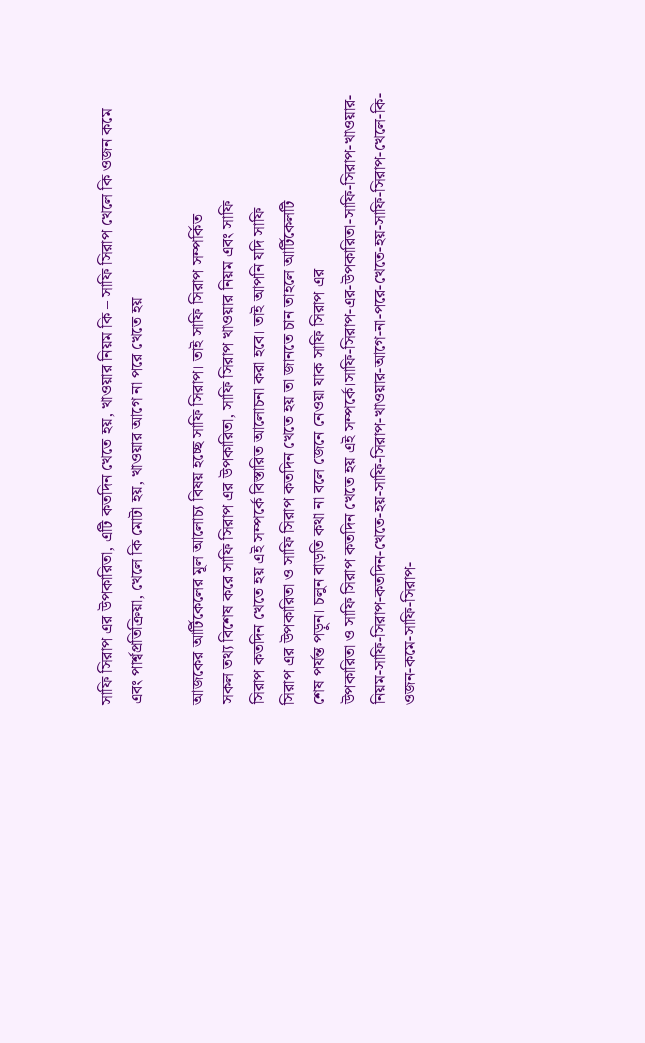সাফি সিরাপ এর উপকারিতা, এটি কতদিন খেতে হয়, খাওয়ার নিয়ম কি – সাফি সিরাপ খেলে কি ওজন কমে এবং পার্শ্বপ্রতিক্রিয়া, খেলে কি মোটা হয়, খাওয়ার আগে না পরে খেতে হয়

আজকের আর্টিকেলের মূল আলোচ্য বিষয় হচ্ছে সাফি সিরাপ। তাই সাফি সিরাপ সম্পর্কিত
সকল তথ্য বিশেষ করে সাফি সিরাপ এর উপকারিতা, সাফি সিরাপ খাওয়ার নিয়ম এবং সাফি
সিরাপ কতদিন খেতে হয় এই সম্পর্কে বিস্তারিত আলোচনা করা হবে। তাই আপনি যদি সাফি
সিরাপ এর উপকারিতা ও সাফি সিরাপ কতদিন খেতে হয় তা জানতে চান তাহলে আর্টিকেলটি
শেষ পর্যন্ত পড়ুন। চলুন বাড়তি কথা না বলে জেনে নেওয়া যাক সাফি সিরাপ এর
উপকারিতা ও সাফি সিরাপ কতদিন খেতে হয় এই সম্পর্কে।সাফি-সিরাপ-এর-উপকারিতা-সাফি-সিরাপ-খাওয়ার-নিয়ম-সাফি-সিরাপ-কতদিন-খেতে-হয়-সাফি-সিরাপ-খাওয়ার-আগে-না-পরে-খেতে-হয়-সাফি-সিরাপ-খেলে-কি-ওজন-কমে-সাফি-সিরাপ-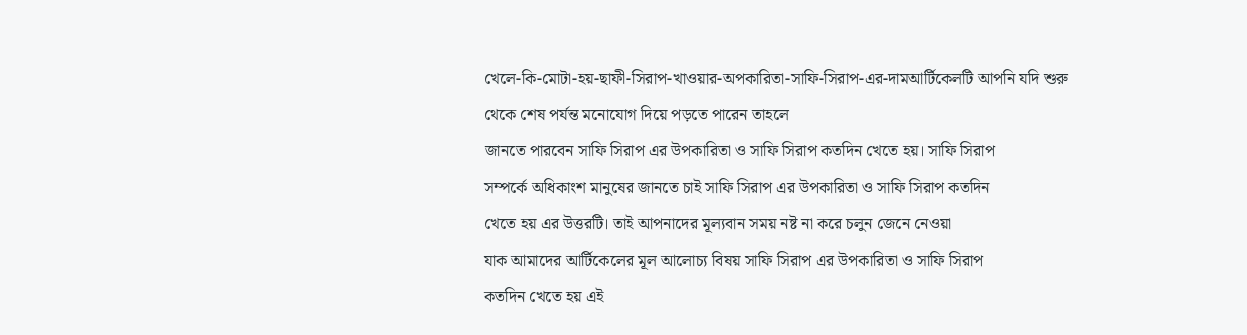খেলে-কি-মোটা-হয়-ছাফী-সিরাপ-খাওয়ার-অপকারিতা-সাফি-সিরাপ-এর-দামআর্টিকেলটি আপনি যদি শুরু থেকে শেষ পর্যন্ত মনোযোগ দিয়ে পড়তে পারেন তাহলে
জানতে পারবেন সাফি সিরাপ এর উপকারিতা ও সাফি সিরাপ কতদিন খেতে হয়। সাফি সিরাপ
সম্পর্কে অধিকাংশ মানুষের জানতে চাই সাফি সিরাপ এর উপকারিতা ও সাফি সিরাপ কতদিন
খেতে হয় এর উত্তরটি। তাই আপনাদের মূল্যবান সময় নষ্ট না করে চলুন জেনে নেওয়া
যাক আমাদের আর্টিকেলের মূল আলোচ্য বিষয় সাফি সিরাপ এর উপকারিতা ও সাফি সিরাপ
কতদিন খেতে হয় এই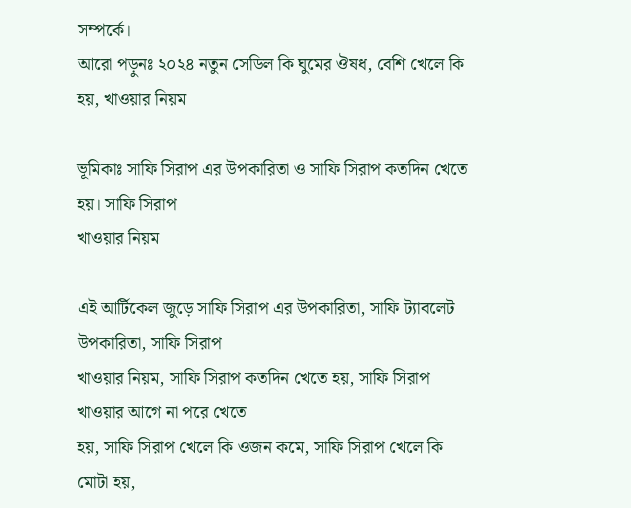সম্পর্কে।
আরো পড়ুনঃ ২০২৪ নতুন সেডিল কি ঘুমের ঔষধ, বেশি খেলে কি হয়, খাওয়ার নিয়ম

ভূমিকাঃ সাফি সিরাপ এর উপকারিতা ও সাফি সিরাপ কতদিন খেতে হয়। সাফি সিরাপ
খাওয়ার নিয়ম

এই আর্টিকেল জুড়ে সাফি সিরাপ এর উপকারিতা, সাফি ট্যাবলেট উপকারিতা, সাফি সিরাপ
খাওয়ার নিয়ম, সাফি সিরাপ কতদিন খেতে হয়, সাফি সিরাপ খাওয়ার আগে না পরে খেতে
হয়, সাফি সিরাপ খেলে কি ওজন কমে, সাফি সিরাপ খেলে কি মোটা হয়,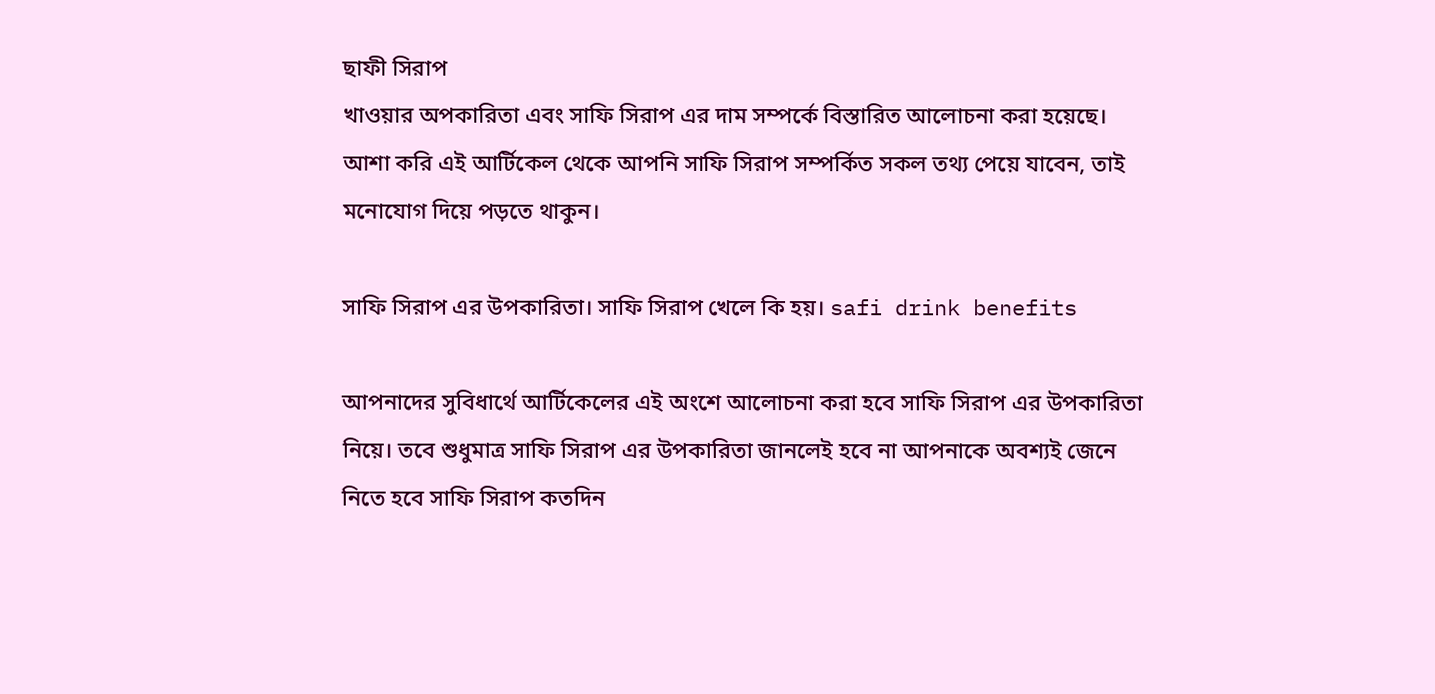ছাফী সিরাপ
খাওয়ার অপকারিতা এবং সাফি সিরাপ এর দাম সম্পর্কে বিস্তারিত আলোচনা করা হয়েছে।
আশা করি এই আর্টিকেল থেকে আপনি সাফি সিরাপ সম্পর্কিত সকল তথ্য পেয়ে যাবেন, তাই
মনোযোগ দিয়ে পড়তে থাকুন।

সাফি সিরাপ এর উপকারিতা। সাফি সিরাপ খেলে কি হয়। safi drink benefits

আপনাদের সুবিধার্থে আর্টিকেলের এই অংশে আলোচনা করা হবে সাফি সিরাপ এর উপকারিতা
নিয়ে। তবে শুধুমাত্র সাফি সিরাপ এর উপকারিতা জানলেই হবে না আপনাকে অবশ্যই জেনে
নিতে হবে সাফি সিরাপ কতদিন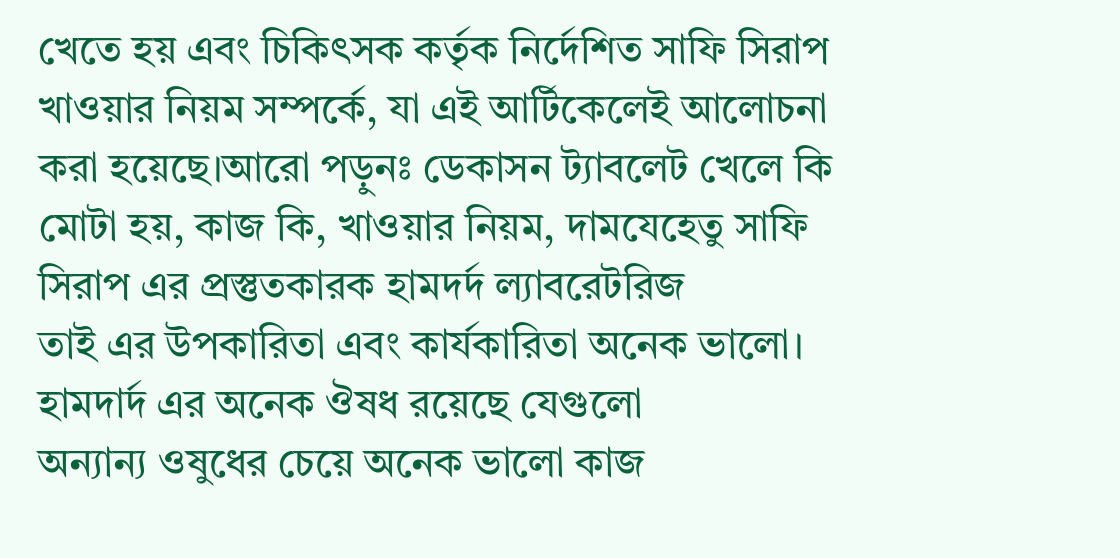খেতে হয় এবং চিকিৎসক কর্তৃক নির্দেশিত সাফি সিরাপ
খাওয়ার নিয়ম সম্পর্কে, যা এই আর্টিকেলেই আলোচনা করা হয়েছে।আরো পড়ুনঃ ডেকাসন ট্যাবলেট খেলে কি মোটা হয়, কাজ কি, খাওয়ার নিয়ম, দামযেহেতু সাফি সিরাপ এর প্রস্তুতকারক হামদর্দ ল্যাবরেটরিজ
তাই এর উপকারিতা এবং কার্যকারিতা অনেক ভালো। হামদার্দ এর অনেক ঔষধ রয়েছে যেগুলো
অন্যান্য ওষুধের চেয়ে অনেক ভালো কাজ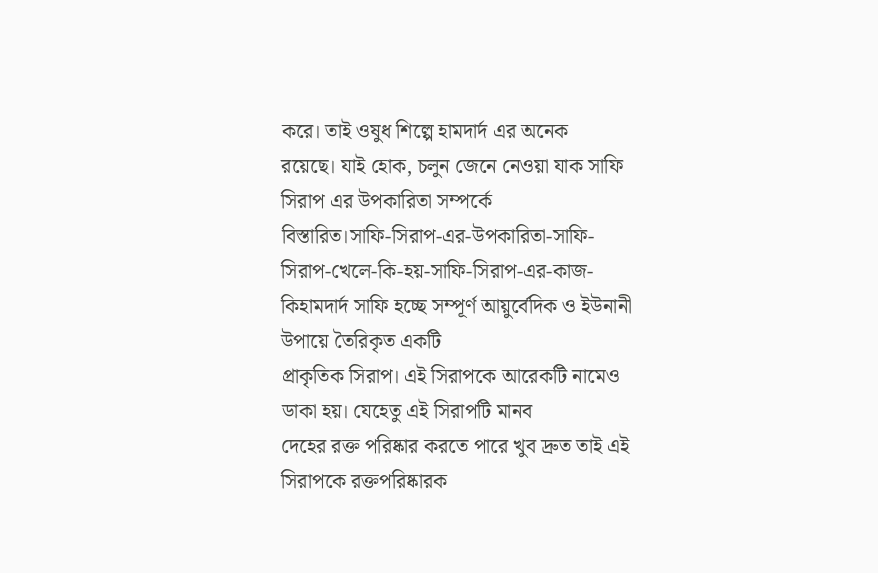করে। তাই ওষুধ শিল্পে হামদার্দ এর অনেক
রয়েছে। যাই হোক, চলুন জেনে নেওয়া যাক সাফি সিরাপ এর উপকারিতা সম্পর্কে
বিস্তারিত।সাফি-সিরাপ-এর-উপকারিতা-সাফি-সিরাপ-খেলে-কি-হয়-সাফি-সিরাপ-এর-কাজ-কিহামদার্দ সাফি হচ্ছে সম্পূর্ণ আয়ুর্বেদিক ও ইউনানী উপায়ে তৈরিকৃত একটি
প্রাকৃতিক সিরাপ। এই সিরাপকে আরেকটি নামেও ডাকা হয়। যেহেতু এই সিরাপটি মানব
দেহের রক্ত পরিষ্কার করতে পারে খুব দ্রুত তাই এই সিরাপকে রক্তপরিষ্কারক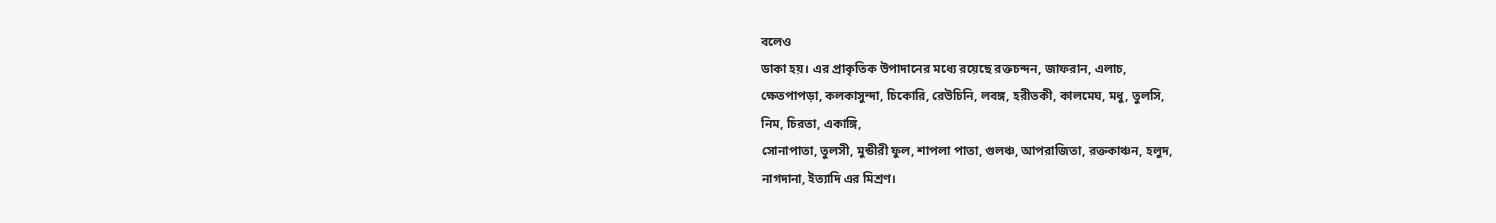বলেও
ডাকা হয়। এর প্রাকৃতিক উপাদানের মধ্যে রয়েছে রক্তচন্দন, জাফরান, এলাচ,
ক্ষেতপাপড়া, কলকাসুন্দা, চিকোরি, রেউচিনি, লবঙ্গ, হরীতকী, কালমেঘ, মধু, তুলসি,
নিম, চিরতা, একাঙ্গি,
সোনাপাতা, তুলসী, মুন্ডীরী ফুল, শাপলা পাতা, গুলঞ্চ, আপরাজিতা, রক্তকাঞ্চন, হলুদ,
নাগদানা, ইত্যাদি এর মিশ্রণ।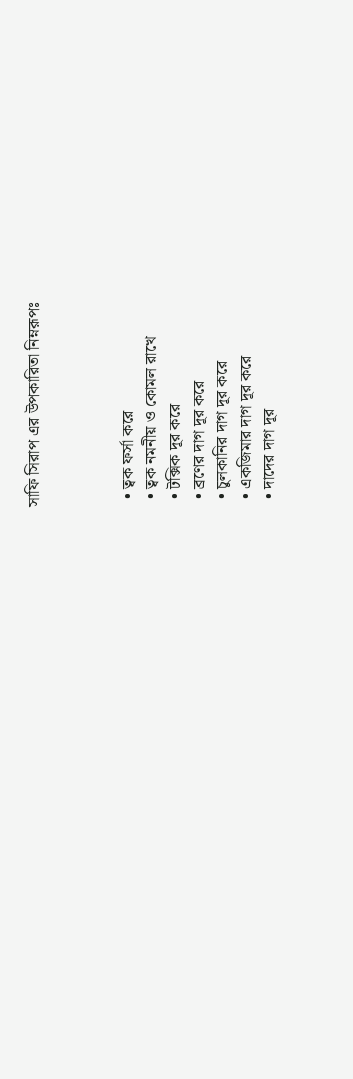সাফি সিরাপ এর উপকারিতা নিম্নরূপঃ



  • ত্বক ফর্সা করে
  • ত্বক নমনীয় ও কোমল রাখে
  • টক্সিক দূর করে
  • ব্রণের দাগ দূর করে
  • চুলকানির দাগ দূর করে
  • একজিমার দাগ দূর করে
  • দাদের দাগ দূর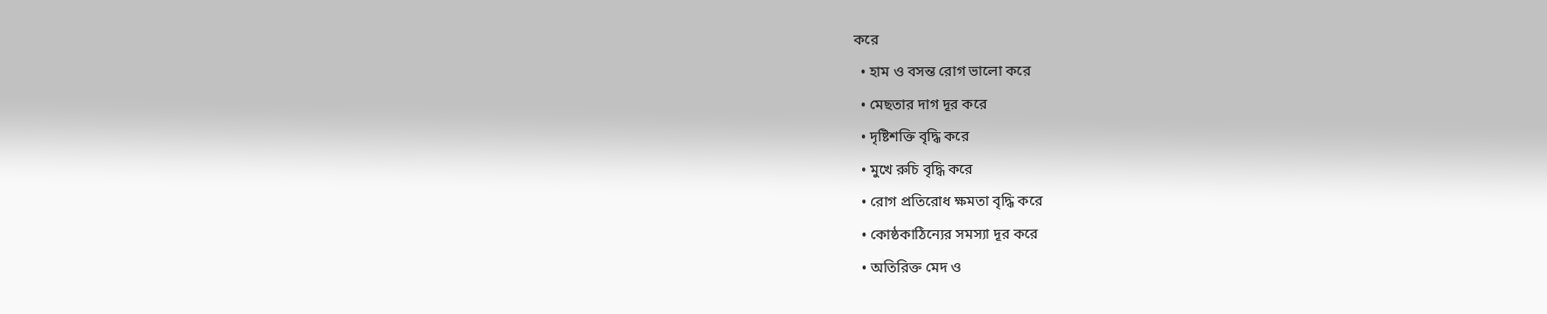করে
  • হাম ও বসন্ত রোগ ভালো করে
  • মেছতার দাগ দূর করে
  • দৃষ্টিশক্তি বৃদ্ধি করে
  • মুখে রুচি বৃদ্ধি করে
  • রোগ প্রতিরোধ ক্ষমতা বৃদ্ধি করে
  • কোষ্ঠকাঠিন্যের সমস্যা দূর করে
  • অতিরিক্ত মেদ ও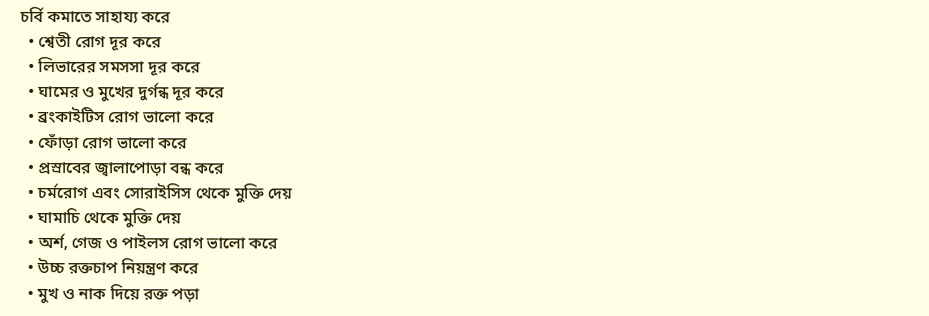চর্বি কমাতে সাহায্য করে
  • শ্বেতী রোগ দূর করে
  • লিভারের সমসসা দূর করে
  • ঘামের ও মুখের দুর্গন্ধ দূর করে
  • ব্রংকাইটিস রোগ ভালো করে
  • ফোঁড়া রোগ ভালো করে
  • প্রস্রাবের জ্বালাপোড়া বন্ধ করে
  • চর্মরোগ এবং সোরাইসিস থেকে মুক্তি দেয়
  • ঘামাচি থেকে মুক্তি দেয়
  • অর্শ, গেজ ও পাইলস রোগ ভালো করে
  • উচ্চ রক্তচাপ নিয়ন্ত্রণ করে
  • মুখ ও নাক দিয়ে রক্ত পড়া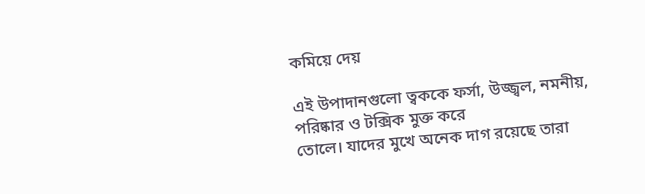কমিয়ে দেয়

এই উপাদানগুলো ত্বককে ফর্সা, উজ্জ্বল, নমনীয়, পরিষ্কার ও টক্সিক মুক্ত করে
তোলে। যাদের মুখে অনেক দাগ রয়েছে তারা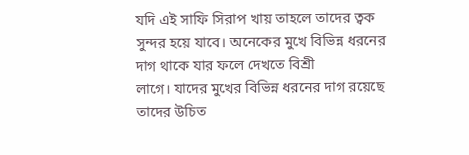যদি এই সাফি সিরাপ খায় তাহলে তাদের ত্বক
সুন্দর হয়ে যাবে। অনেকের মুখে বিভিন্ন ধরনের দাগ থাকে যার ফলে দেখতে বিশ্রী
লাগে। যাদের মুখের বিভিন্ন ধরনের দাগ রয়েছে তাদের উচিত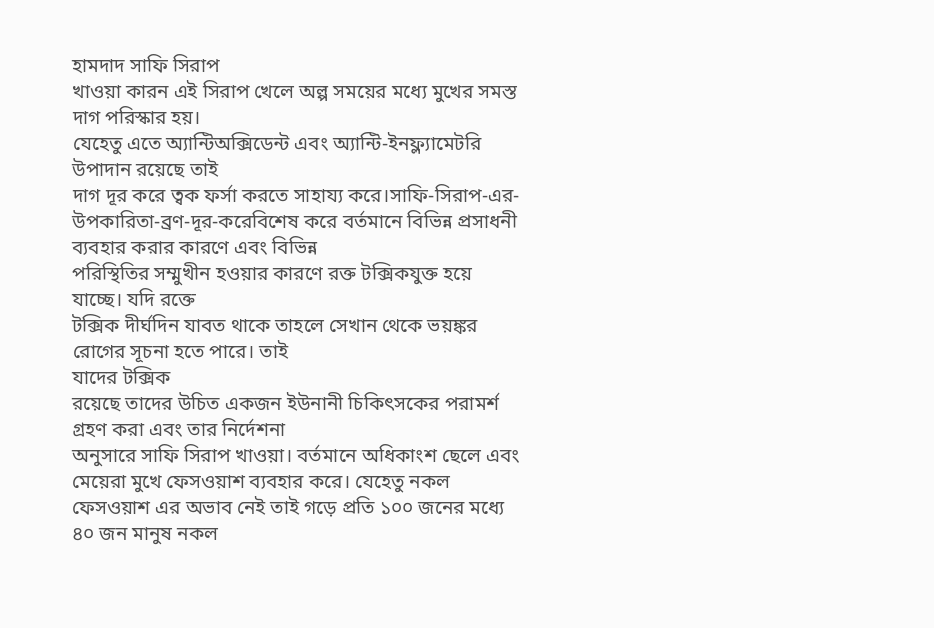হামদাদ সাফি সিরাপ
খাওয়া কারন এই সিরাপ খেলে অল্প সময়ের মধ্যে মুখের সমস্ত দাগ পরিস্কার হয়।
যেহেতু এতে অ্যান্টিঅক্সিডেন্ট এবং অ্যান্টি-ইনফ্ল্যামেটরি উপাদান রয়েছে তাই
দাগ দূর করে ত্বক ফর্সা করতে সাহায্য করে।সাফি-সিরাপ-এর-উপকারিতা-ব্রণ-দূর-করেবিশেষ করে বর্তমানে বিভিন্ন প্রসাধনী ব্যবহার করার কারণে এবং বিভিন্ন
পরিস্থিতির সম্মুখীন হওয়ার কারণে রক্ত টক্সিকযুক্ত হয়ে যাচ্ছে। যদি রক্তে
টক্সিক দীর্ঘদিন যাবত থাকে তাহলে সেখান থেকে ভয়ঙ্কর রোগের সূচনা হতে পারে। তাই
যাদের টক্সিক
রয়েছে তাদের উচিত একজন ইউনানী চিকিৎসকের পরামর্শ গ্রহণ করা এবং তার নির্দেশনা
অনুসারে সাফি সিরাপ খাওয়া। বর্তমানে অধিকাংশ ছেলে এবং মেয়েরা মুখে ফেসওয়াশ ব্যবহার করে। যেহেতু নকল
ফেসওয়াশ এর অভাব নেই তাই গড়ে প্রতি ১০০ জনের মধ্যে ৪০ জন মানুষ নকল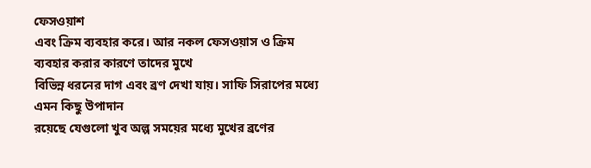ফেসওয়াশ
এবং ক্রিম ব্যবহার করে। আর নকল ফেসওয়াস ও ক্রিম ব্যবহার করার কারণে তাদের মুখে
বিভিন্ন ধরনের দাগ এবং ব্রণ দেখা যায়। সাফি সিরাপের মধ্যে এমন কিছু উপাদান
রয়েছে যেগুলো খুব অল্প সময়ের মধ্যে মুখের ব্রণের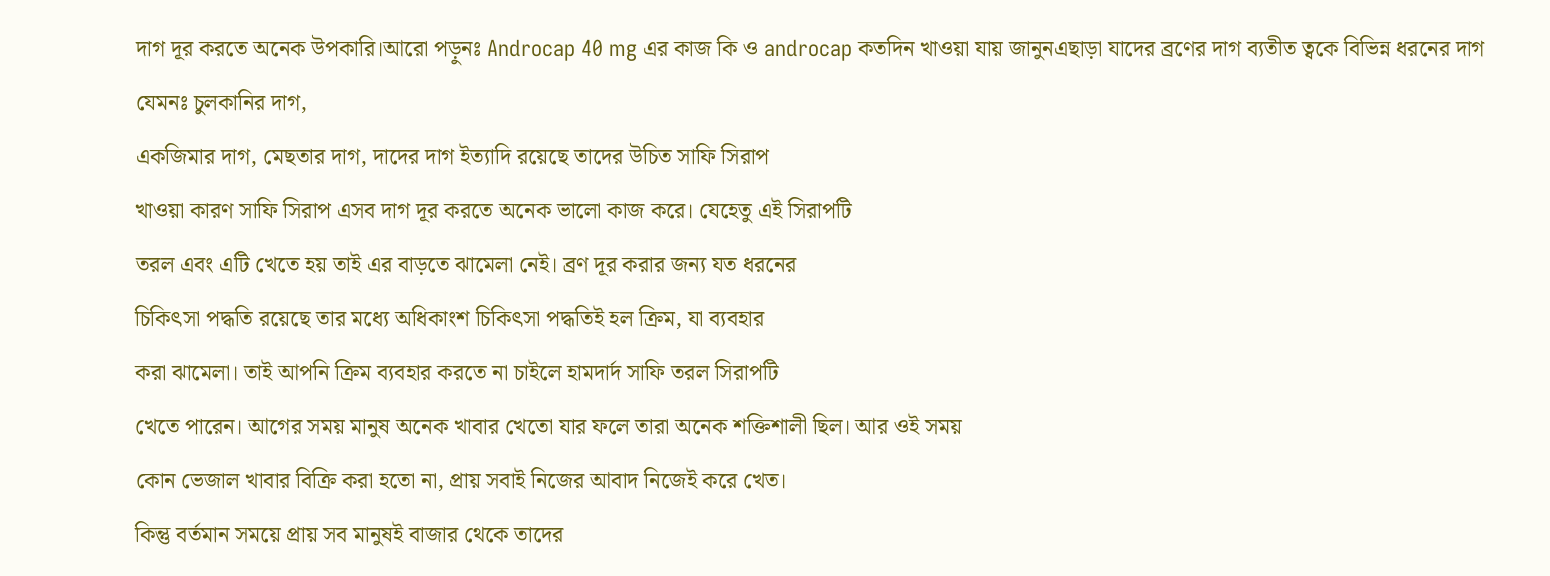দাগ দূর করতে অনেক উপকারি।আরো পড়ুনঃ Androcap 40 mg এর কাজ কি ও androcap কতদিন খাওয়া যায় জানুনএছাড়া যাদের ব্রণের দাগ ব্যতীত ত্বকে বিভিন্ন ধরনের দাগ যেমনঃ চুলকানির দাগ,
একজিমার দাগ, মেছতার দাগ, দাদের দাগ ইত্যাদি রয়েছে তাদের উচিত সাফি সিরাপ
খাওয়া কারণ সাফি সিরাপ এসব দাগ দূর করতে অনেক ভালো কাজ করে। যেহেতু এই সিরাপটি
তরল এবং এটি খেতে হয় তাই এর বাড়তে ঝামেলা নেই। ব্রণ দূর করার জন্য যত ধরনের
চিকিৎসা পদ্ধতি রয়েছে তার মধ্যে অধিকাংশ চিকিৎসা পদ্ধতিই হল ক্রিম, যা ব্যবহার
করা ঝামেলা। তাই আপনি ক্রিম ব্যবহার করতে না চাইলে হামদার্দ সাফি তরল সিরাপটি
খেতে পারেন। আগের সময় মানুষ অনেক খাবার খেতো যার ফলে তারা অনেক শক্তিশালী ছিল। আর ওই সময়
কোন ভেজাল খাবার বিক্রি করা হতো না, প্রায় সবাই নিজের আবাদ নিজেই করে খেত।
কিন্তু বর্তমান সময়ে প্রায় সব মানুষই বাজার থেকে তাদের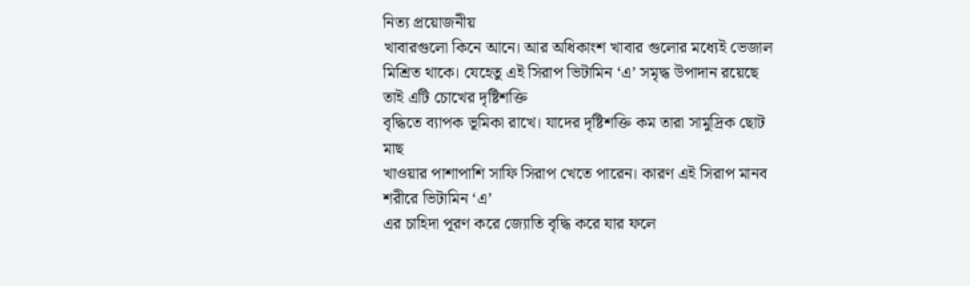নিত্য প্রয়োজনীয়
খাবারগুলো কিনে আনে। আর অধিকাংশ খাবার গুলোর মধ্যেই ভেজাল মিশ্রিত থাকে। যেহেতু এই সিরাপ ভিটামিন ‘এ’ সমৃদ্ধ উপাদান রয়েছে তাই এটি চোখের দৃষ্টিশক্তি
বৃদ্ধিতে ব্যাপক ভূমিকা রাখে। যাদের দৃষ্টিশক্তি কম তারা সামুদ্রিক ছোট মাছ
খাওয়ার পাশাপাশি সাফি সিরাপ খেতে পারেন। কারণ এই সিরাপ মানব শরীরে ভিটামিন ‘এ’
এর চাহিদা পূরণ করে জ্যোতি বৃদ্ধি করে যার ফলে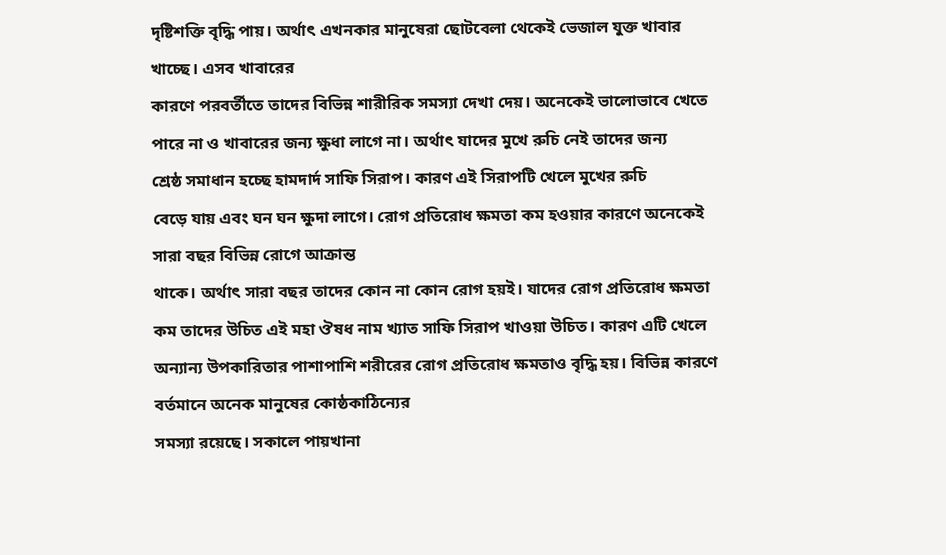দৃষ্টিশক্তি বৃদ্ধি পায়। অর্থাৎ এখনকার মানুষেরা ছোটবেলা থেকেই ভেজাল যুক্ত খাবার খাচ্ছে। এসব খাবারের
কারণে পরবর্তীতে তাদের বিভিন্ন শারীরিক সমস্যা দেখা দেয়। অনেকেই ভালোভাবে খেতে
পারে না ও খাবারের জন্য ক্ষুধা লাগে না। অর্থাৎ যাদের মুখে রুচি নেই তাদের জন্য
শ্রেষ্ঠ সমাধান হচ্ছে হামদার্দ সাফি সিরাপ। কারণ এই সিরাপটি খেলে মুখের রুচি
বেড়ে যায় এবং ঘন ঘন ক্ষুদা লাগে। রোগ প্রতিরোধ ক্ষমতা কম হওয়ার কারণে অনেকেই সারা বছর বিভিন্ন রোগে আক্রান্ত
থাকে। অর্থাৎ সারা বছর তাদের কোন না কোন রোগ হয়ই। যাদের রোগ প্রতিরোধ ক্ষমতা
কম তাদের উচিত এই মহা ঔষধ নাম খ্যাত সাফি সিরাপ খাওয়া উচিত। কারণ এটি খেলে
অন্যান্য উপকারিতার পাশাপাশি শরীরের রোগ প্রতিরোধ ক্ষমতাও বৃদ্ধি হয়। বিভিন্ন কারণে বর্তমানে অনেক মানুষের কোষ্ঠকাঠিন্যের
সমস্যা রয়েছে। সকালে পায়খানা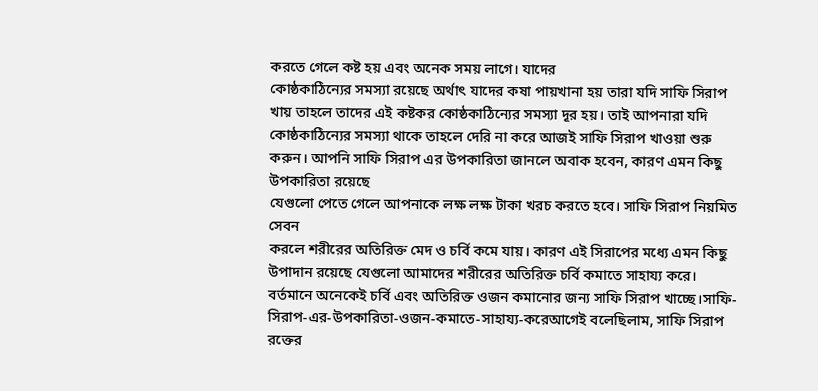করতে গেলে কষ্ট হয় এবং অনেক সময় লাগে। যাদের
কোষ্ঠকাঠিন্যের সমস্যা রয়েছে অর্থাৎ যাদের কষা পায়খানা হয় তারা যদি সাফি সিরাপ
খায় তাহলে তাদের এই কষ্টকর কোষ্ঠকাঠিন্যের সমস্যা দূর হয়। তাই আপনারা যদি
কোষ্ঠকাঠিন্যের সমস্যা থাকে তাহলে দেরি না করে আজই সাফি সিরাপ খাওয়া শুরু করুন। আপনি সাফি সিরাপ এর উপকারিতা জানলে অবাক হবেন, কারণ এমন কিছু উপকারিতা রয়েছে
যেগুলো পেতে গেলে আপনাকে লক্ষ লক্ষ টাকা খরচ করতে হবে। সাফি সিরাপ নিয়মিত সেবন
করলে শরীরের অতিরিক্ত মেদ ও চর্বি কমে যায়। কারণ এই সিরাপের মধ্যে এমন কিছু
উপাদান রয়েছে যেগুলো আমাদের শরীরের অতিরিক্ত চর্বি কমাতে সাহায্য করে।
বর্তমানে অনেকেই চর্বি এবং অতিরিক্ত ওজন কমানোর জন্য সাফি সিরাপ খাচ্ছে।সাফি-সিরাপ-এর-উপকারিতা-ওজন-কমাতে-সাহায্য-করেআগেই বলেছিলাম, সাফি সিরাপ রক্তের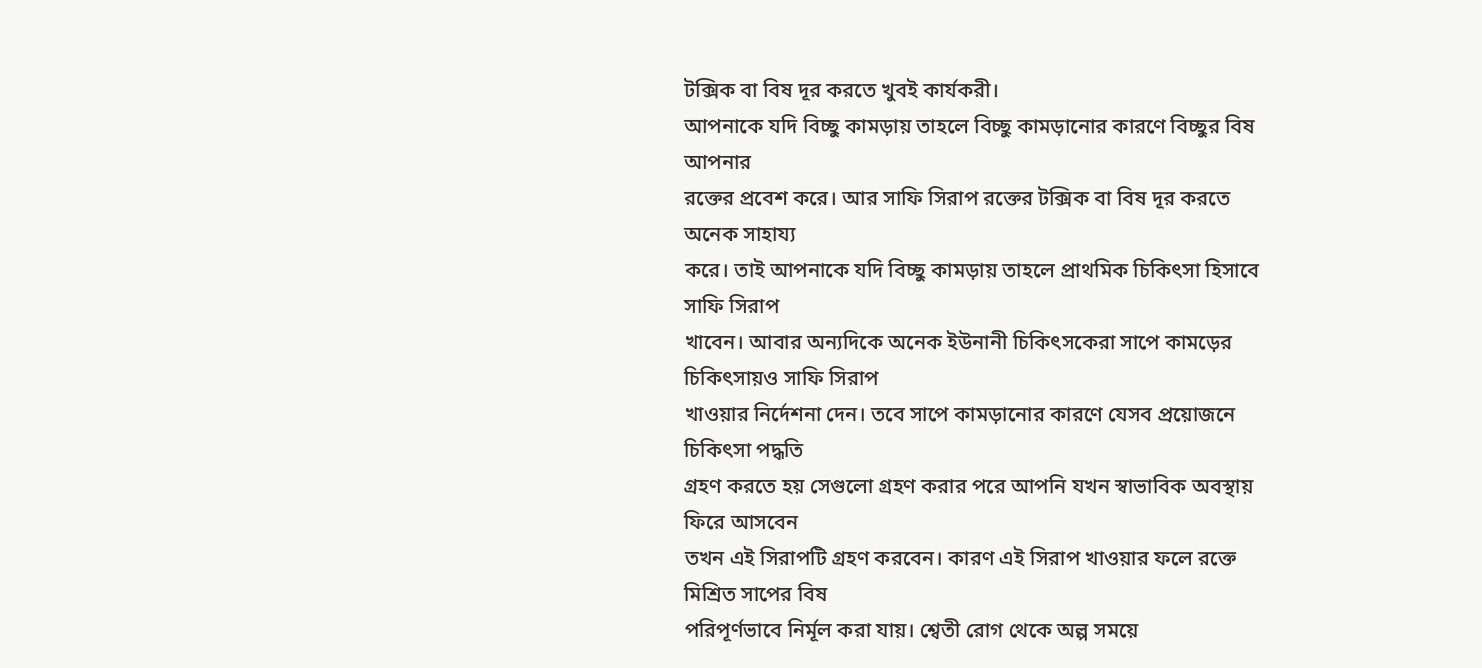টক্সিক বা বিষ দূর করতে খুবই কার্যকরী।
আপনাকে যদি বিচ্ছু কামড়ায় তাহলে বিচ্ছু কামড়ানোর কারণে বিচ্ছুর বিষ আপনার
রক্তের প্রবেশ করে। আর সাফি সিরাপ রক্তের টক্সিক বা বিষ দূর করতে অনেক সাহায্য
করে। তাই আপনাকে যদি বিচ্ছু কামড়ায় তাহলে প্রাথমিক চিকিৎসা হিসাবে সাফি সিরাপ
খাবেন। আবার অন্যদিকে অনেক ইউনানী চিকিৎসকেরা সাপে কামড়ের চিকিৎসায়ও সাফি সিরাপ
খাওয়ার নির্দেশনা দেন। তবে সাপে কামড়ানোর কারণে যেসব প্রয়োজনে চিকিৎসা পদ্ধতি
গ্রহণ করতে হয় সেগুলো গ্রহণ করার পরে আপনি যখন স্বাভাবিক অবস্থায় ফিরে আসবেন
তখন এই সিরাপটি গ্রহণ করবেন। কারণ এই সিরাপ খাওয়ার ফলে রক্তে মিশ্রিত সাপের বিষ
পরিপূর্ণভাবে নির্মূল করা যায়। শ্বেতী রোগ থেকে অল্প সময়ে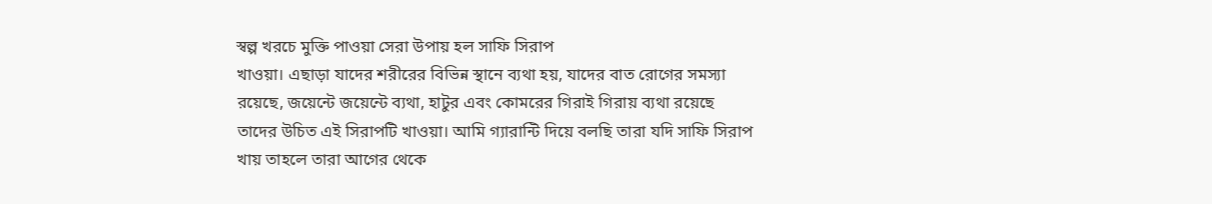স্বল্প খরচে মুক্তি পাওয়া সেরা উপায় হল সাফি সিরাপ
খাওয়া। এছাড়া যাদের শরীরের বিভিন্ন স্থানে ব্যথা হয়, যাদের বাত রোগের সমস্যা
রয়েছে, জয়েন্টে জয়েন্টে ব্যথা, হাটুর এবং কোমরের গিরাই গিরায় ব্যথা রয়েছে
তাদের উচিত এই সিরাপটি খাওয়া। আমি গ্যারান্টি দিয়ে বলছি তারা যদি সাফি সিরাপ
খায় তাহলে তারা আগের থেকে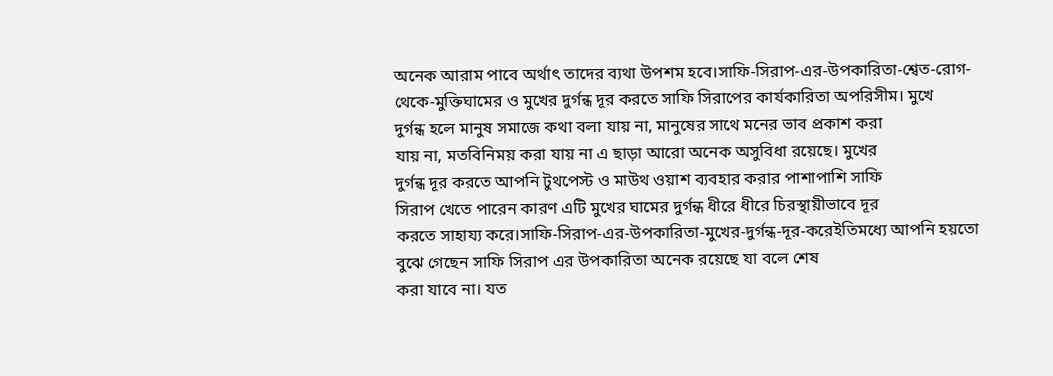অনেক আরাম পাবে অর্থাৎ তাদের ব্যথা উপশম হবে।সাফি-সিরাপ-এর-উপকারিতা-শ্বেত-রোগ-থেকে-মুক্তিঘামের ও মুখের দুর্গন্ধ দূর করতে সাফি সিরাপের কার্যকারিতা অপরিসীম। মুখে
দুর্গন্ধ হলে মানুষ সমাজে কথা বলা যায় না, মানুষের সাথে মনের ভাব প্রকাশ করা
যায় না, মতবিনিময় করা যায় না এ ছাড়া আরো অনেক অসুবিধা রয়েছে। মুখের
দুর্গন্ধ দূর করতে আপনি টুথপেস্ট ও মাউথ ওয়াশ ব্যবহার করার পাশাপাশি সাফি
সিরাপ খেতে পারেন কারণ এটি মুখের ঘামের দুর্গন্ধ ধীরে ধীরে চিরস্থায়ীভাবে দূর
করতে সাহায্য করে।সাফি-সিরাপ-এর-উপকারিতা-মুখের-দুর্গন্ধ-দূর-করেইতিমধ্যে আপনি হয়তো বুঝে গেছেন সাফি সিরাপ এর উপকারিতা অনেক রয়েছে যা বলে শেষ
করা যাবে না। যত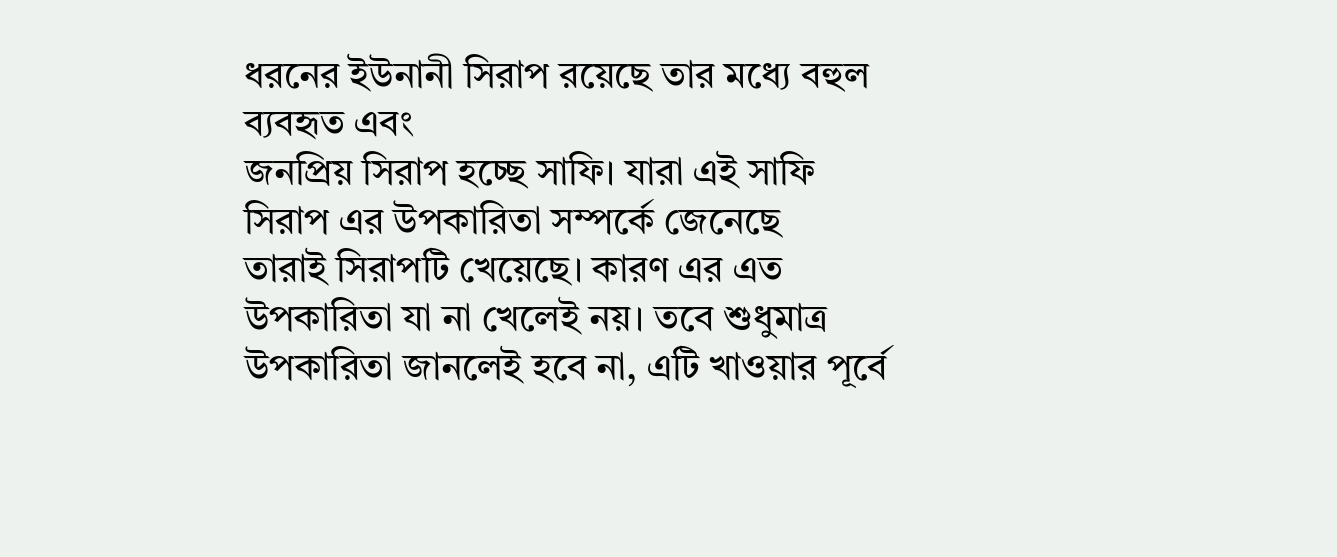ধরনের ইউনানী সিরাপ রয়েছে তার মধ্যে বহুল ব্যবহৃত এবং
জনপ্রিয় সিরাপ হচ্ছে সাফি। যারা এই সাফি সিরাপ এর উপকারিতা সম্পর্কে জেনেছে
তারাই সিরাপটি খেয়েছে। কারণ এর এত উপকারিতা যা না খেলেই নয়। তবে শুধুমাত্র
উপকারিতা জানলেই হবে না, এটি খাওয়ার পূর্বে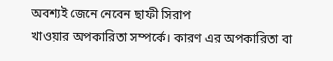অবশ্যই জেনে নেবেন ছাফী সিরাপ
খাওয়ার অপকারিতা সম্পর্কে। কারণ এর অপকারিতা বা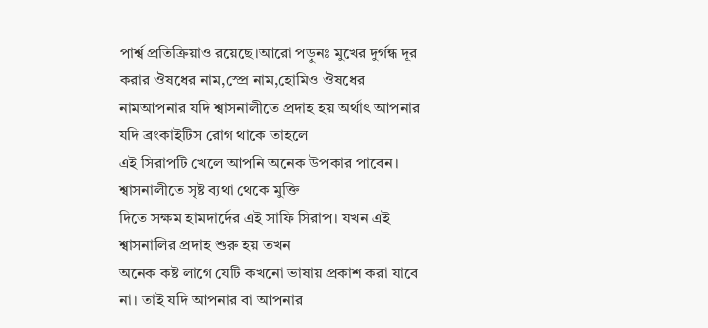পার্শ্ব প্রতিক্রিয়াও রয়েছে।আরো পড়ুনঃ মুখের দুর্গন্ধ দূর করার ঔষধের নাম,স্প্রে নাম,হোমিও ঔষধের নামআপনার যদি শ্বাসনালীতে প্রদাহ হয় অর্থাৎ আপনার যদি ব্রংকাইটিস রোগ থাকে তাহলে
এই সিরাপটি খেলে আপনি অনেক উপকার পাবেন। শ্বাসনালীতে সৃষ্ট ব্যথা থেকে মুক্তি
দিতে সক্ষম হামদার্দের এই সাফি সিরাপ। যখন এই শ্বাসনালির প্রদাহ শুরু হয় তখন
অনেক কষ্ট লাগে যেটি কখনো ভাষায় প্রকাশ করা যাবে না। তাই যদি আপনার বা আপনার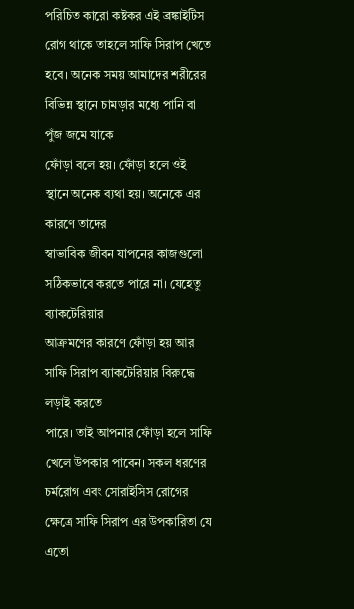পরিচিত কারো কষ্টকর এই ব্রঙ্কাইটিস রোগ থাকে তাহলে সাফি সিরাপ খেতে হবে। অনেক সময় আমাদের শরীরের বিভিন্ন স্থানে চামড়ার মধ্যে পানি বা পুঁজ জমে যাকে
ফোঁড়া বলে হয়। ফোঁড়া হলে ওই স্থানে অনেক ব্যথা হয়। অনেকে এর কারণে তাদের
স্বাভাবিক জীবন যাপনের কাজগুলো সঠিকভাবে করতে পারে না। যেহেতু ব্যাকটেরিয়ার
আক্রমণের কারণে ফোঁড়া হয় আর সাফি সিরাপ ব্যাকটেরিয়ার বিরুদ্ধে লড়াই করতে
পারে। তাই আপনার ফোঁড়া হলে সাফি খেলে উপকার পাবেন। সকল ধরণের চর্মরোগ এবং সোরাইসিস রোগের ক্ষেত্রে সাফি সিরাপ এর উপকারিতা যে এতো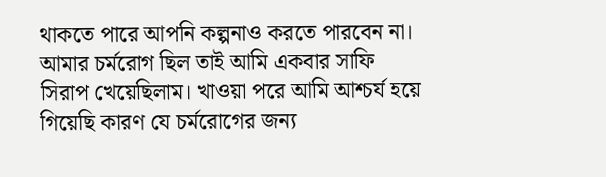থাকতে পারে আপনি কল্পনাও করতে পারবেন না। আমার চর্মরোগ ছিল তাই আমি একবার সাফি
সিরাপ খেয়েছিলাম। খাওয়া পরে আমি আশ্চর্য হয়ে গিয়েছি কারণ যে চর্মরোগের জন্য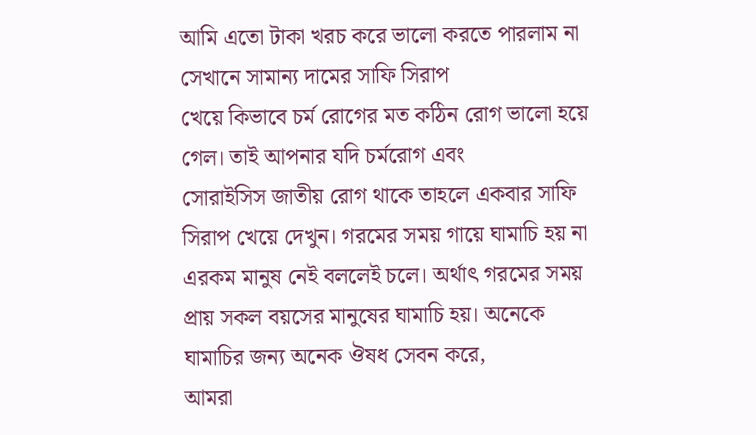আমি এতো টাকা খরচ করে ভালো করতে পারলাম না সেখানে সামান্য দামের সাফি সিরাপ
খেয়ে কিভাবে চর্ম রোগের মত কঠিন রোগ ভালো হয়ে গেল। তাই আপনার যদি চর্মরোগ এবং
সোরাইসিস জাতীয় রোগ থাকে তাহলে একবার সাফি সিরাপ খেয়ে দেখুন। গরমের সময় গায়ে ঘামাচি হয় না এরকম মানুষ নেই বললেই চলে। অর্থাৎ গরমের সময়
প্রায় সকল বয়সের মানুষের ঘামাচি হয়। অনেকে ঘামাচির জন্য অনেক ঔষধ সেবন করে,
আমরা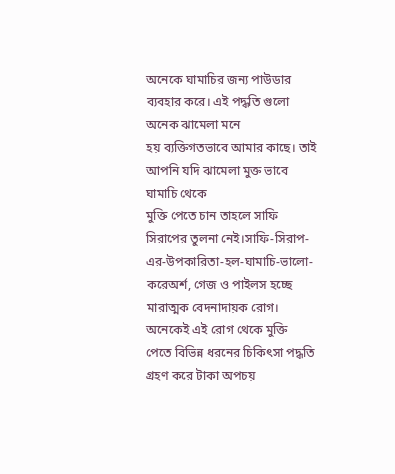অনেকে ঘামাচির জন্য পাউডার ব্যবহার করে। এই পদ্ধতি গুলো অনেক ঝামেলা মনে
হয় ব্যক্তিগতভাবে আমার কাছে। তাই আপনি যদি ঝামেলা মুক্ত ভাবে ঘামাচি থেকে
মুক্তি পেতে চান তাহলে সাফি সিরাপের তুলনা নেই।সাফি-সিরাপ-এর-উপকারিতা-হল-ঘামাচি-ভালো-করেঅর্শ, গেজ ও পাইলস হচ্ছে মারাত্মক বেদনাদায়ক রোগ। অনেকেই এই রোগ থেকে মুক্তি
পেতে বিভিন্ন ধরনের চিকিৎসা পদ্ধতি গ্রহণ করে টাকা অপচয়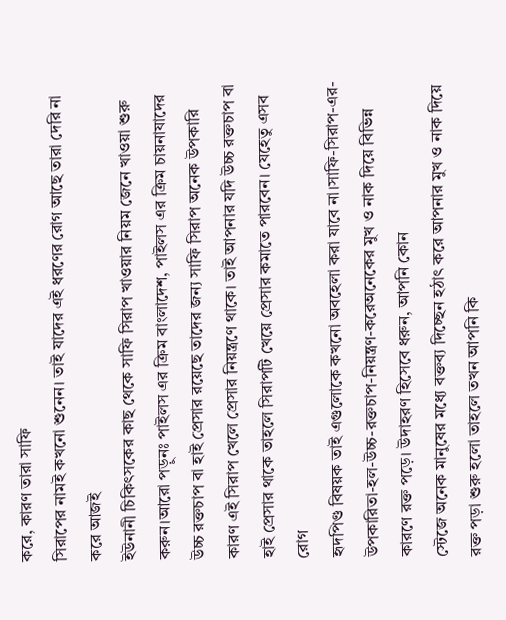করে, কারণ তারা সাফি
সিরাপের নামই কখনো শুনেন। তাই যাদের এই ধরণের রোগ আছে তারা দেরি না করে আজই
ইউনানী চিকিৎসকের কাছ থেকে সাফি সিরাপ খাওয়ার নিয়ম জেনে খাওয়া শুরু করুন।আরো পড়ুনঃ পাইলস এর ক্রিম বাংলাদেশ, পাইলস এর ক্রিম চায়নাযাদের উচ্চ রক্তচাপ বা হাই প্রেসার রয়েছে তাদের জন্য সাফি সিরাপ অনেক উপকারি
কারণ এই সিরাপ খেলে প্রেসার নিয়ন্ত্রণে থাকে। তাই আপনার যদি উচ্চ রক্তচাপ বা
হাই প্রেসার থাকে তাহলে সিরাপটি খেয়ে প্রেসার কমাতে পারবেন। যেহেতু এসব রোগ
হৃদপিণ্ড বিষয়ক তাই এগুলোকে কখনো অবহেলা করা যাবে না।সাফি-সিরাপ-এর-উপকারিতা-হল-উচ্চ-রক্তচাপ-নিয়ন্ত্রণ-করেঅনেকের মুখ ও নাক দিয়ে বিভিন্ন কারণে রক্ত পড়ে। উদাহরণ হিসেবে ধরুন, আপনি কোন
স্টেজে অনেক মানুষের মধ্যে বক্তব্য দিচ্ছেন হঠাৎ করে আপনার মুখ ও নাক দিয়ে
রক্ত পড়া শুরু হলো তাহলে তখন আপনি কি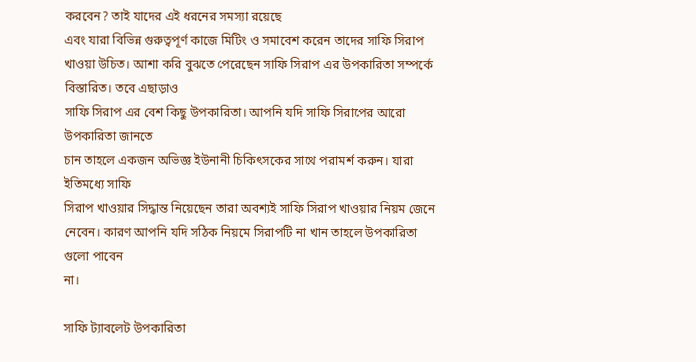করবেন? তাই যাদের এই ধরনের সমস্যা রয়েছে
এবং যারা বিভিন্ন গুরুত্বপূর্ণ কাজে মিটিং ও সমাবেশ করেন তাদের সাফি সিরাপ
খাওয়া উচিত। আশা করি বুঝতে পেরেছেন সাফি সিরাপ এর উপকারিতা সম্পর্কে বিস্তারিত। তবে এছাড়াও
সাফি সিরাপ এর বেশ কিছু উপকারিতা। আপনি যদি সাফি সিরাপের আরো উপকারিতা জানতে
চান তাহলে একজন অভিজ্ঞ ইউনানী চিকিৎসকের সাথে পরামর্শ করুন। যারা ইতিমধ্যে সাফি
সিরাপ খাওয়ার সিদ্ধান্ত নিয়েছেন তারা অবশ্যই সাফি সিরাপ খাওয়ার নিয়ম জেনে
নেবেন। কারণ আপনি যদি সঠিক নিয়মে সিরাপটি না খান তাহলে উপকারিতা গুলো পাবেন
না।

সাফি ট্যাবলেট উপকারিতা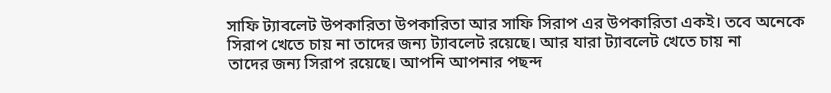সাফি ট্যাবলেট উপকারিতা উপকারিতা আর সাফি সিরাপ এর উপকারিতা একই। তবে অনেকে
সিরাপ খেতে চায় না তাদের জন্য ট্যাবলেট রয়েছে। আর যারা ট্যাবলেট খেতে চায় না
তাদের জন্য সিরাপ রয়েছে। আপনি আপনার পছন্দ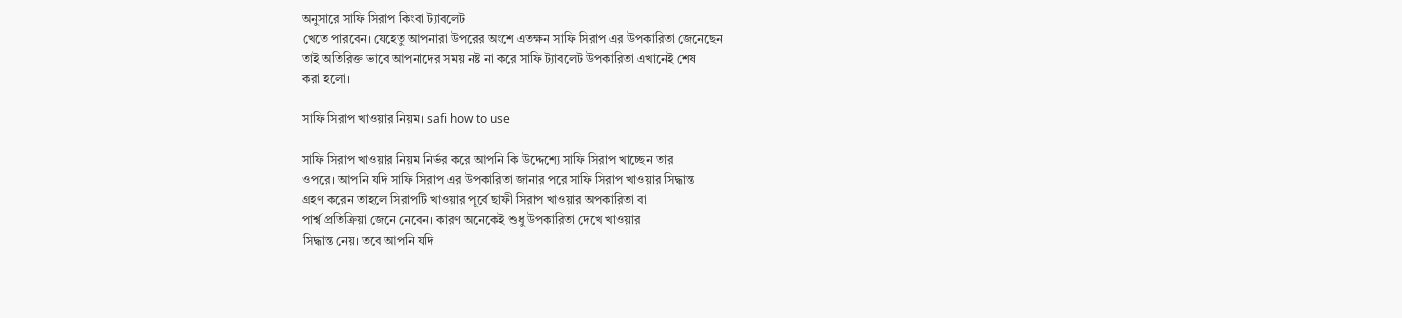অনুসারে সাফি সিরাপ কিংবা ট্যাবলেট
খেতে পারবেন। যেহেতু আপনারা উপরের অংশে এতক্ষন সাফি সিরাপ এর উপকারিতা জেনেছেন
তাই অতিরিক্ত ভাবে আপনাদের সময় নষ্ট না করে সাফি ট্যাবলেট উপকারিতা এখানেই শেষ
করা হলো।

সাফি সিরাপ খাওয়ার নিয়ম। safi how to use

সাফি সিরাপ খাওয়ার নিয়ম নির্ভর করে আপনি কি উদ্দেশ্যে সাফি সিরাপ খাচ্ছেন তার
ওপরে। আপনি যদি সাফি সিরাপ এর উপকারিতা জানার পরে সাফি সিরাপ খাওয়ার সিদ্ধান্ত
গ্রহণ করেন তাহলে সিরাপটি খাওয়ার পূর্বে ছাফী সিরাপ খাওয়ার অপকারিতা বা
পার্শ্ব প্রতিক্রিয়া জেনে নেবেন। কারণ অনেকেই শুধু উপকারিতা দেখে খাওয়ার
সিদ্ধান্ত নেয়। তবে আপনি যদি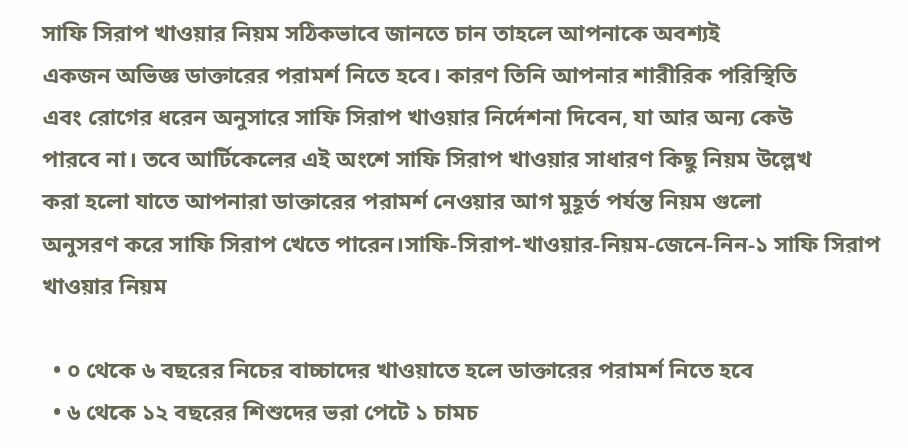সাফি সিরাপ খাওয়ার নিয়ম সঠিকভাবে জানতে চান তাহলে আপনাকে অবশ্যই
একজন অভিজ্ঞ ডাক্তারের পরামর্শ নিতে হবে। কারণ তিনি আপনার শারীরিক পরিস্থিতি
এবং রোগের ধরেন অনুসারে সাফি সিরাপ খাওয়ার নির্দেশনা দিবেন, যা আর অন্য কেউ
পারবে না। তবে আর্টিকেলের এই অংশে সাফি সিরাপ খাওয়ার সাধারণ কিছু নিয়ম উল্লেখ
করা হলো যাতে আপনারা ডাক্তারের পরামর্শ নেওয়ার আগ মুহূর্ত পর্যন্ত নিয়ম গুলো
অনুসরণ করে সাফি সিরাপ খেতে পারেন।সাফি-সিরাপ-খাওয়ার-নিয়ম-জেনে-নিন-১ সাফি সিরাপ খাওয়ার নিয়ম

  • ০ থেকে ৬ বছরের নিচের বাচ্চাদের খাওয়াতে হলে ডাক্তারের পরামর্শ নিতে হবে
  • ৬ থেকে ১২ বছরের শিশুদের ভরা পেটে ১ চামচ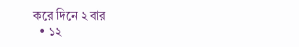করে দিনে ২ বার
  • ১২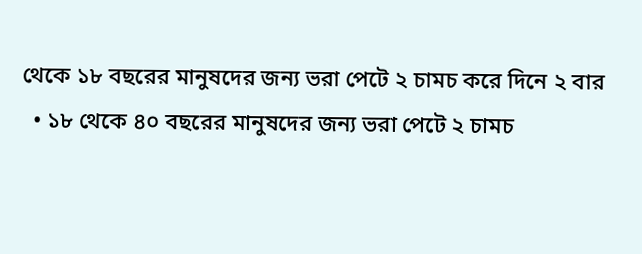থেকে ১৮ বছরের মানুষদের জন্য ভরা পেটে ২ চামচ করে দিনে ২ বার
  • ১৮ থেকে ৪০ বছরের মানুষদের জন্য ভরা পেটে ২ চামচ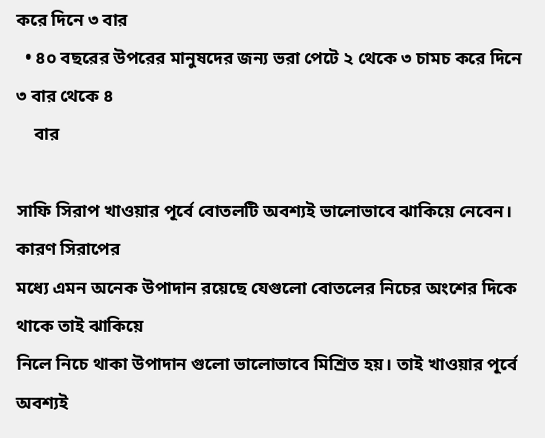করে দিনে ৩ বার
  • ৪০ বছরের উপরের মানুষদের জন্য ভরা পেটে ২ থেকে ৩ চামচ করে দিনে ৩ বার থেকে ৪
    বার

সাফি সিরাপ খাওয়ার পূর্বে বোতলটি অবশ্যই ভালোভাবে ঝাকিয়ে নেবেন। কারণ সিরাপের
মধ্যে এমন অনেক উপাদান রয়েছে যেগুলো বোতলের নিচের অংশের দিকে থাকে তাই ঝাকিয়ে
নিলে নিচে থাকা উপাদান গুলো ভালোভাবে মিশ্রিত হয়। তাই খাওয়ার পূর্বে অবশ্যই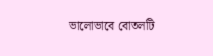ভালোভাবে বোতলটি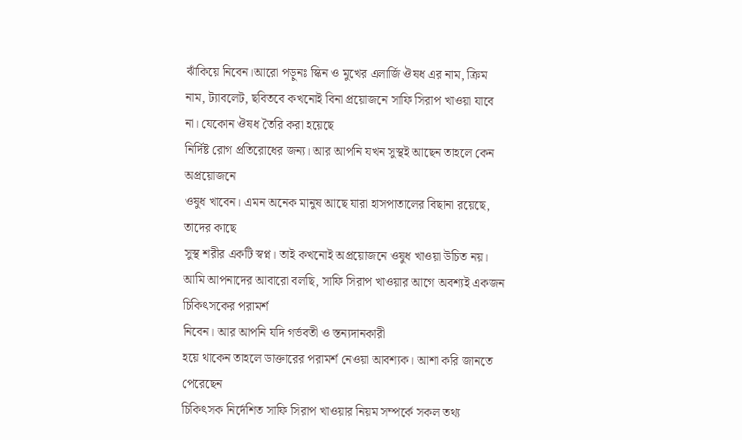ঝাঁকিয়ে নিবেন।আরো পড়ুনঃ স্কিন ও মুখের এলার্জি ঔষধ এর নাম, ক্রিম নাম, ট্যাবলেট, ছবিতবে কখনোই বিনা প্রয়োজনে সাফি সিরাপ খাওয়া যাবে না। যেকোন ঔষধ তৈরি করা হয়েছে
নির্দিষ্ট রোগ প্রতিরোধের জন্য। আর আপনি যখন সুস্থই আছেন তাহলে কেন অপ্রয়োজনে
ওষুধ খাবেন। এমন অনেক মানুষ আছে যারা হাসপাতালের বিছানা রয়েছে, তাদের কাছে
সুস্থ শরীর একটি স্বপ্ন। তাই কখনোই অপ্রয়োজনে ওষুধ খাওয়া উচিত নয়। আমি আপনাদের আবারো বলছি, সাফি সিরাপ খাওয়ার আগে অবশ্যই একজন চিকিৎসকের পরামর্শ
নিবেন। আর আপনি যদি গর্ভবতী ও স্তন্যদানকারী
হয়ে থাকেন তাহলে ডাক্তারের পরামর্শ নেওয়া আবশ্যক। আশা করি জানতে পেরেছেন
চিকিৎসক নির্দেশিত সাফি সিরাপ খাওয়ার নিয়ম সম্পর্কে সকল তথ্য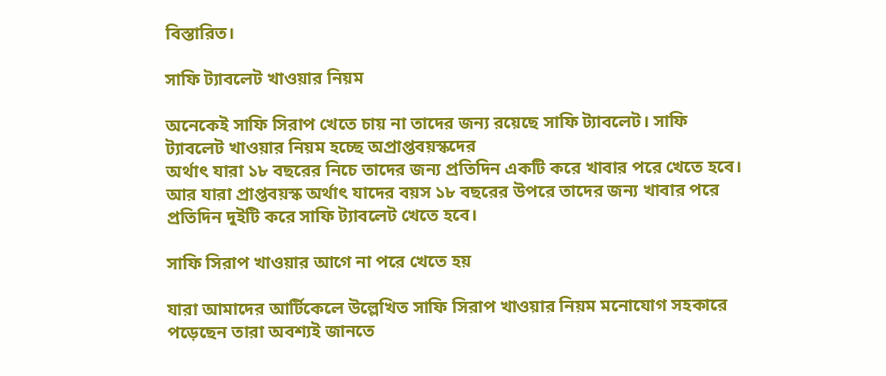বিস্তারিত।

সাফি ট্যাবলেট খাওয়ার নিয়ম

অনেকেই সাফি সিরাপ খেতে চায় না তাদের জন্য রয়েছে সাফি ট্যাবলেট। সাফি
ট্যাবলেট খাওয়ার নিয়ম হচ্ছে অপ্রাপ্তবয়স্কদের
অর্থাৎ যারা ১৮ বছরের নিচে তাদের জন্য প্রতিদিন একটি করে খাবার পরে খেতে হবে।
আর যারা প্রাপ্তবয়স্ক অর্থাৎ যাদের বয়স ১৮ বছরের উপরে তাদের জন্য খাবার পরে
প্রতিদিন দুইটি করে সাফি ট্যাবলেট খেতে হবে।

সাফি সিরাপ খাওয়ার আগে না পরে খেতে হয়

যারা আমাদের আর্টিকেলে উল্লেখিত সাফি সিরাপ খাওয়ার নিয়ম মনোযোগ সহকারে
পড়েছেন তারা অবশ্যই জানতে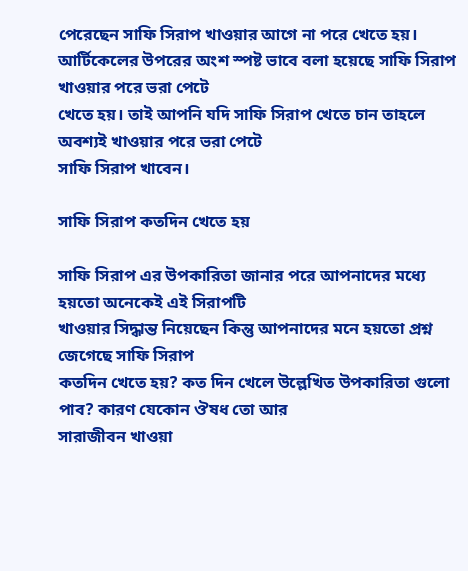পেরেছেন সাফি সিরাপ খাওয়ার আগে না পরে খেতে হয়।
আর্টিকেলের উপরের অংশ স্পষ্ট ভাবে বলা হয়েছে সাফি সিরাপ খাওয়ার পরে ভরা পেটে
খেতে হয়। তাই আপনি যদি সাফি সিরাপ খেতে চান তাহলে অবশ্যই খাওয়ার পরে ভরা পেটে
সাফি সিরাপ খাবেন।

সাফি সিরাপ কতদিন খেতে হয়

সাফি সিরাপ এর উপকারিতা জানার পরে আপনাদের মধ্যে হয়তো অনেকেই এই সিরাপটি
খাওয়ার সিদ্ধান্ত নিয়েছেন কিন্তু আপনাদের মনে হয়তো প্রশ্ন জেগেছে সাফি সিরাপ
কতদিন খেতে হয়? কত দিন খেলে উল্লেখিত উপকারিতা গুলো পাব? কারণ যেকোন ঔষধ তো আর
সারাজীবন খাওয়া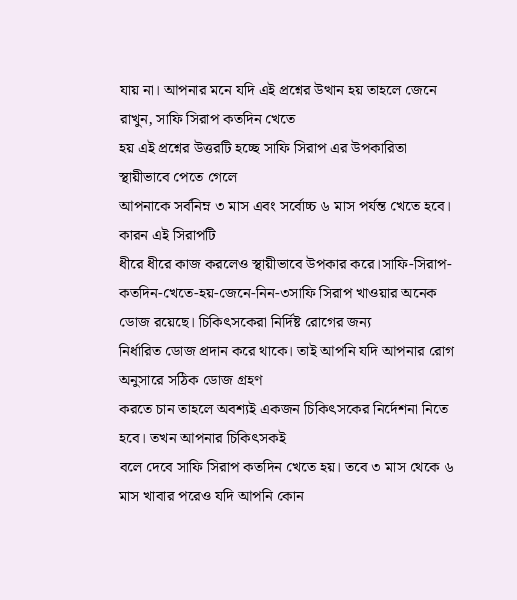যায় না। আপনার মনে যদি এই প্রশ্নের উত্থান হয় তাহলে জেনে রাখুন, সাফি সিরাপ কতদিন খেতে
হয় এই প্রশ্নের উত্তরটি হচ্ছে সাফি সিরাপ এর উপকারিতা স্থায়ীভাবে পেতে গেলে
আপনাকে সর্বনিম্ন ৩ মাস এবং সর্বোচ্চ ৬ মাস পর্যন্ত খেতে হবে। কারন এই সিরাপটি
ধীরে ধীরে কাজ করলেও স্থায়ীভাবে উপকার করে।সাফি-সিরাপ-কতদিন-খেতে-হয়-জেনে-নিন-৩সাফি সিরাপ খাওয়ার অনেক ডোজ রয়েছে। চিকিৎসকেরা নির্দিষ্ট রোগের জন্য
নির্ধারিত ডোজ প্রদান করে থাকে। তাই আপনি যদি আপনার রোগ অনুসারে সঠিক ডোজ গ্রহণ
করতে চান তাহলে অবশ্যই একজন চিকিৎসকের নির্দেশনা নিতে হবে। তখন আপনার চিকিৎসকই
বলে দেবে সাফি সিরাপ কতদিন খেতে হয়। তবে ৩ মাস থেকে ৬ মাস খাবার পরেও যদি আপনি কোন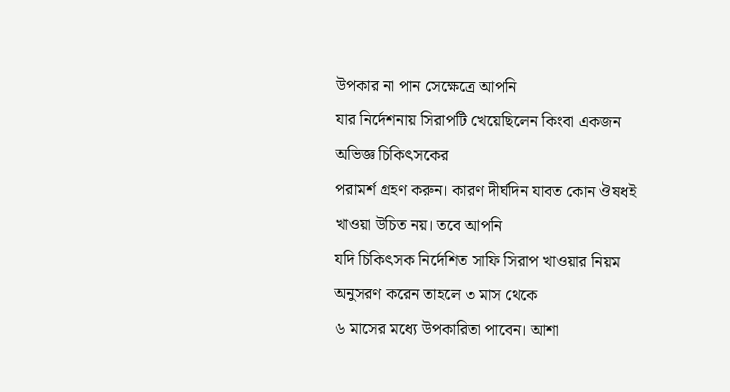উপকার না পান সেক্ষেত্রে আপনি
যার নির্দেশনায় সিরাপটি খেয়েছিলেন কিংবা একজন অভিজ্ঞ চিকিৎসকের
পরামর্শ গ্রহণ করুন। কারণ দীর্ঘদিন যাবত কোন ঔষধই খাওয়া উচিত নয়। তবে আপনি
যদি চিকিৎসক নির্দেশিত সাফি সিরাপ খাওয়ার নিয়ম অনুসরণ করেন তাহলে ৩ মাস থেকে
৬ মাসের মধ্যে উপকারিতা পাবেন। আশা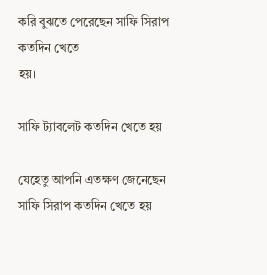করি বুঝতে পেরেছেন সাফি সিরাপ কতদিন খেতে
হয়।

সাফি ট্যাবলেট কতদিন খেতে হয়

যেহেতু আপনি এতক্ষণ জেনেছেন সাফি সিরাপ কতদিন খেতে হয়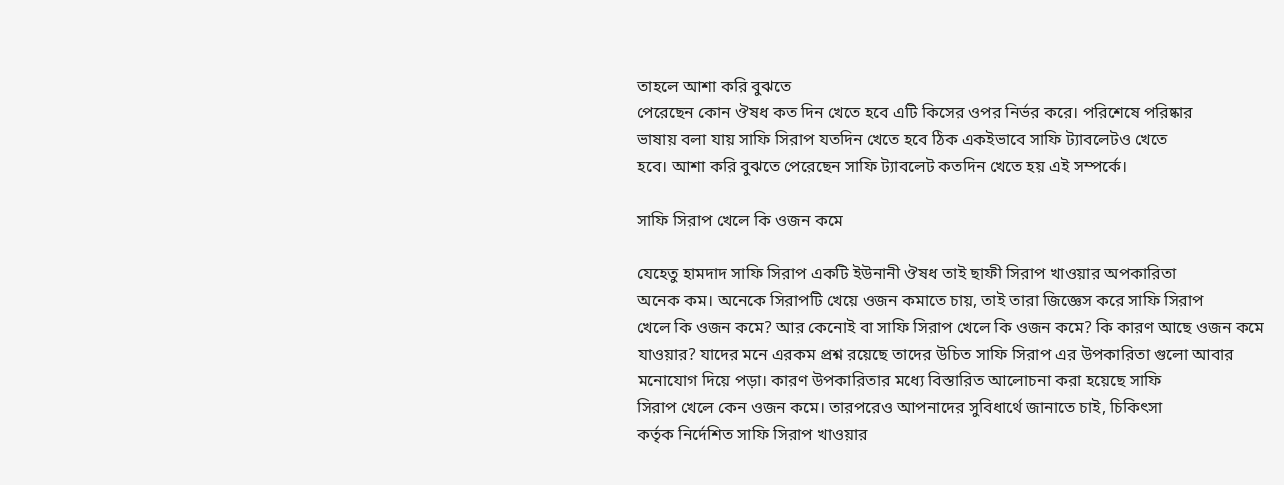তাহলে আশা করি বুঝতে
পেরেছেন কোন ঔষধ কত দিন খেতে হবে এটি কিসের ওপর নির্ভর করে। পরিশেষে পরিষ্কার
ভাষায় বলা যায় সাফি সিরাপ যতদিন খেতে হবে ঠিক একইভাবে সাফি ট্যাবলেটও খেতে
হবে। আশা করি বুঝতে পেরেছেন সাফি ট্যাবলেট কতদিন খেতে হয় এই সম্পর্কে।

সাফি সিরাপ খেলে কি ওজন কমে

যেহেতু হামদাদ সাফি সিরাপ একটি ইউনানী ঔষধ তাই ছাফী সিরাপ খাওয়ার অপকারিতা
অনেক কম। অনেকে সিরাপটি খেয়ে ওজন কমাতে চায়, তাই তারা জিজ্ঞেস করে সাফি সিরাপ
খেলে কি ওজন কমে? আর কেনোই বা সাফি সিরাপ খেলে কি ওজন কমে? কি কারণ আছে ওজন কমে
যাওয়ার? যাদের মনে এরকম প্রশ্ন রয়েছে তাদের উচিত সাফি সিরাপ এর উপকারিতা গুলো আবার
মনোযোগ দিয়ে পড়া। কারণ উপকারিতার মধ্যে বিস্তারিত আলোচনা করা হয়েছে সাফি
সিরাপ খেলে কেন ওজন কমে। তারপরেও আপনাদের সুবিধার্থে জানাতে চাই, চিকিৎসা
কর্তৃক নির্দেশিত সাফি সিরাপ খাওয়ার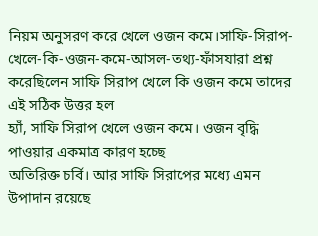নিয়ম অনুসরণ করে খেলে ওজন কমে।সাফি-সিরাপ-খেলে-কি-ওজন-কমে-আসল-তথ্য-ফাঁসযারা প্রশ্ন করেছিলেন সাফি সিরাপ খেলে কি ওজন কমে তাদের এই সঠিক উত্তর হল
হ্যাঁ, সাফি সিরাপ খেলে ওজন কমে। ওজন বৃদ্ধি পাওয়ার একমাত্র কারণ হচ্ছে
অতিরিক্ত চর্বি। আর সাফি সিরাপের মধ্যে এমন উপাদান রয়েছে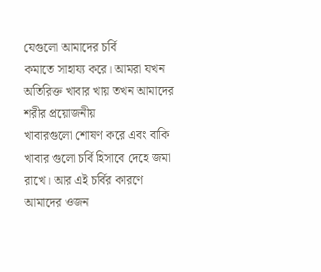যেগুলো আমাদের চর্বি
কমাতে সাহায্য করে। আমরা যখন অতিরিক্ত খাবার খায় তখন আমাদের শরীর প্রয়োজনীয়
খাবারগুলো শোষণ করে এবং বাকি খাবার গুলো চর্বি হিসাবে দেহে জমা রাখে। আর এই চর্বির কারণে আমাদের ওজন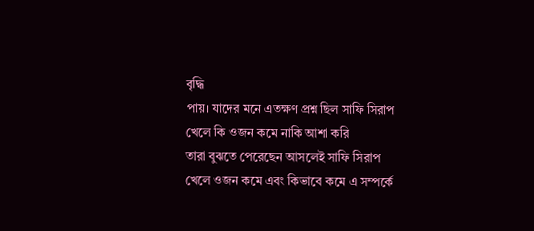বৃদ্ধি
পায়। যাদের মনে এতক্ষণ প্রশ্ন ছিল সাফি সিরাপ খেলে কি ওজন কমে নাকি আশা করি
তারা বুঝতে পেরেছেন আসলেই সাফি সিরাপ খেলে ওজন কমে এবং কিভাবে কমে এ সম্পর্কে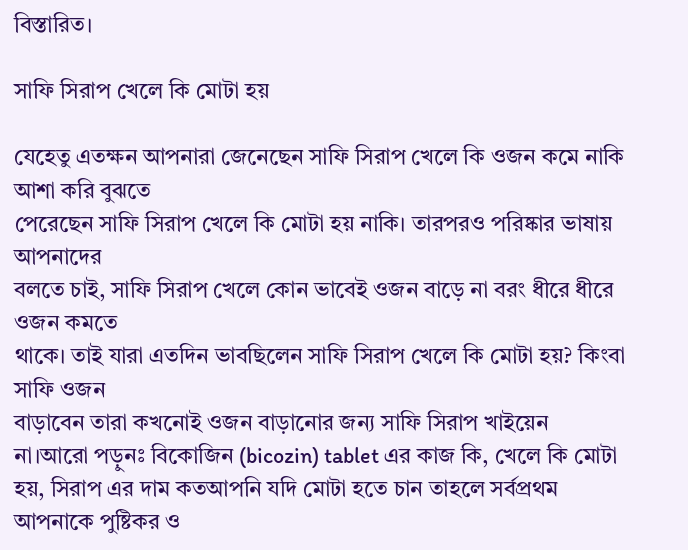বিস্তারিত।

সাফি সিরাপ খেলে কি মোটা হয়

যেহেতু এতক্ষন আপনারা জেনেছেন সাফি সিরাপ খেলে কি ওজন কমে নাকি আশা করি বুঝতে
পেরেছেন সাফি সিরাপ খেলে কি মোটা হয় নাকি। তারপরও পরিষ্কার ভাষায় আপনাদের
বলতে চাই, সাফি সিরাপ খেলে কোন ভাবেই ওজন বাড়ে না বরং ধীরে ধীরে ওজন কমতে
থাকে। তাই যারা এতদিন ভাবছিলেন সাফি সিরাপ খেলে কি মোটা হয়? কিংবা সাফি ওজন
বাড়াবেন তারা কখনোই ওজন বাড়ানোর জন্য সাফি সিরাপ খাইয়েন না।আরো পড়ুনঃ বিকোজিন (bicozin) tablet এর কাজ কি, খেলে কি মোটা হয়, সিরাপ এর দাম কতআপনি যদি মোটা হতে চান তাহলে সর্বপ্রথম আপনাকে পুষ্টিকর ও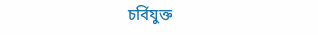চর্বিযুক্ত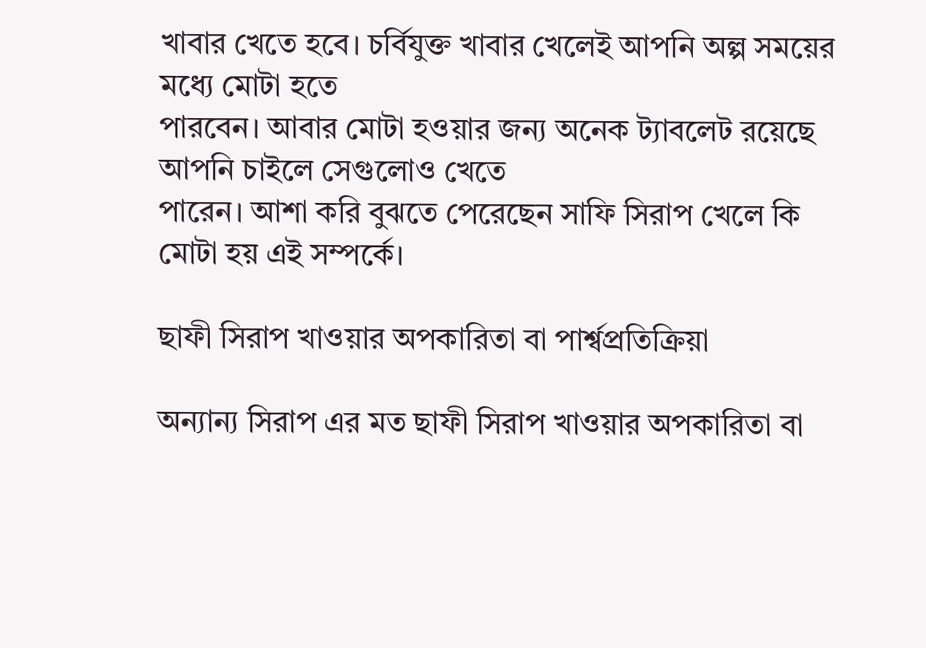খাবার খেতে হবে। চর্বিযুক্ত খাবার খেলেই আপনি অল্প সময়ের মধ্যে মোটা হতে
পারবেন। আবার মোটা হওয়ার জন্য অনেক ট্যাবলেট রয়েছে আপনি চাইলে সেগুলোও খেতে
পারেন। আশা করি বুঝতে পেরেছেন সাফি সিরাপ খেলে কি মোটা হয় এই সম্পর্কে।

ছাফী সিরাপ খাওয়ার অপকারিতা বা পার্শ্বপ্রতিক্রিয়া

অন্যান্য সিরাপ এর মত ছাফী সিরাপ খাওয়ার অপকারিতা বা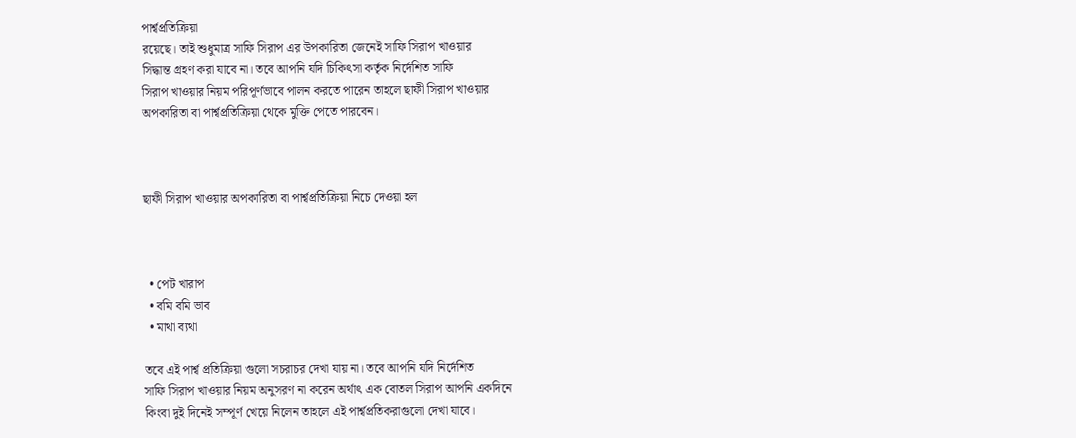পার্শ্বপ্রতিক্রিয়া
রয়েছে। তাই শুধুমাত্র সাফি সিরাপ এর উপকারিতা জেনেই সাফি সিরাপ খাওয়ার
সিদ্ধান্ত গ্রহণ করা যাবে না। তবে আপনি যদি চিকিৎসা কর্তৃক নির্দেশিত সাফি
সিরাপ খাওয়ার নিয়ম পরিপূর্ণভাবে পালন করতে পারেন তাহলে ছাফী সিরাপ খাওয়ার
অপকারিতা বা পার্শ্বপ্রতিক্রিয়া থেকে মুক্তি পেতে পারবেন।



ছাফী সিরাপ খাওয়ার অপকারিতা বা পার্শ্বপ্রতিক্রিয়া নিচে দেওয়া হল



  • পেট খারাপ
  • বমি বমি ভাব
  • মাথা ব্যথা

তবে এই পার্শ্ব প্রতিক্রিয়া গুলো সচরাচর দেখা যায় না। তবে আপনি যদি নির্দেশিত
সাফি সিরাপ খাওয়ার নিয়ম অনুসরণ না করেন অর্থাৎ এক বোতল সিরাপ আপনি একদিনে
কিংবা দুই দিনেই সম্পূর্ণ খেয়ে নিলেন তাহলে এই পার্শ্বপ্রতিকরাগুলো দেখা যাবে।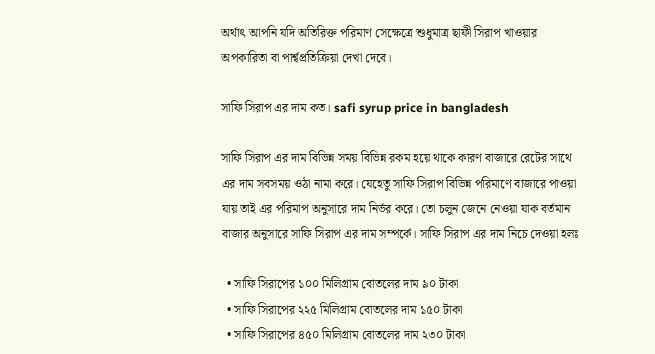অর্থাৎ আপনি যদি অতিরিক্ত পরিমাণ সেক্ষেত্রে শুধুমাত্র ছাফী সিরাপ খাওয়ার
অপকারিতা বা পার্শ্বপ্রতিক্রিয়া দেখা দেবে।

সাফি সিরাপ এর দাম কত। safi syrup price in bangladesh

সাফি সিরাপ এর দাম বিভিন্ন সময় বিভিন্ন রকম হয়ে থাকে কারণ বাজারে রেটের সাথে
এর দাম সবসময় ওঠা নামা করে। যেহেতু সাফি সিরাপ বিভিন্ন পরিমাণে বাজারে পাওয়া
যায় তাই এর পরিমাপ অনুসারে দাম নির্ভর করে। তো চলুন জেনে নেওয়া যাক বর্তমান
বাজার অনুসারে সাফি সিরাপ এর দাম সম্পর্কে। সাফি সিরাপ এর দাম নিচে দেওয়া হলঃ

  • সাফি সিরাপের ১০০ মিলিগ্রাম বোতলের দাম ৯০ টাকা
  • সাফি সিরাপের ২২৫ মিলিগ্রাম বোতলের দাম ১৫০ টাকা
  • সাফি সিরাপের ৪৫০ মিলিগ্রাম বোতলের দাম ২৩০ টাকা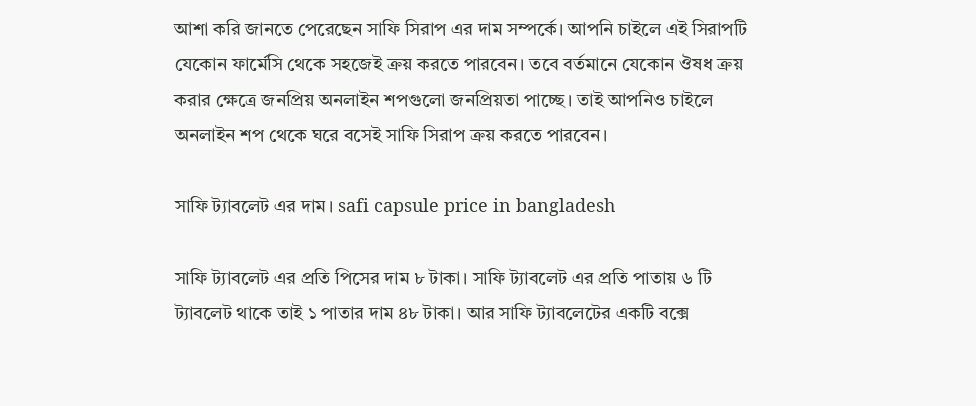আশা করি জানতে পেরেছেন সাফি সিরাপ এর দাম সম্পর্কে। আপনি চাইলে এই সিরাপটি
যেকোন ফার্মেসি থেকে সহজেই ক্রয় করতে পারবেন। তবে বর্তমানে যেকোন ঔষধ ক্রয়
করার ক্ষেত্রে জনপ্রিয় অনলাইন শপগুলো জনপ্রিয়তা পাচ্ছে। তাই আপনিও চাইলে
অনলাইন শপ থেকে ঘরে বসেই সাফি সিরাপ ক্রয় করতে পারবেন।

সাফি ট্যাবলেট এর দাম। safi capsule price in bangladesh

সাফি ট্যাবলেট এর প্রতি পিসের দাম ৮ টাকা। সাফি ট্যাবলেট এর প্রতি পাতায় ৬ টি
ট্যাবলেট থাকে তাই ১ পাতার দাম ৪৮ টাকা। আর সাফি ট্যাবলেটের একটি বক্সে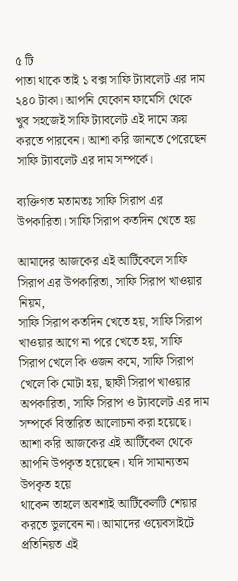৫ টি
পাতা থাকে তাই ১ বক্স সাফি ট্যাবলেট এর দাম ২৪০ টাকা। আপনি যেকোন ফার্মেসি থেকে
খুব সহজেই সাফি ট্যাবলেট এই দামে ক্রয় করতে পারবেন। আশা করি জানতে পেরেছেন
সাফি ট্যাবলেট এর দাম সম্পর্কে।

ব্যক্তিগত মতামতঃ সাফি সিরাপ এর উপকারিতা। সাফি সিরাপ কতদিন খেতে হয়

আমাদের আজকের এই আর্টিকেলে সাফি সিরাপ এর উপকারিতা, সাফি সিরাপ খাওয়ার নিয়ম,
সাফি সিরাপ কতদিন খেতে হয়, সাফি সিরাপ খাওয়ার আগে না পরে খেতে হয়, সাফি
সিরাপ খেলে কি ওজন কমে, সাফি সিরাপ খেলে কি মোটা হয়, ছাফী সিরাপ খাওয়ার
অপকারিতা, সাফি সিরাপ ও ট্যাবলেট এর দাম সম্পর্কে বিস্তারিত আলোচনা করা হয়েছে। আশা করি আজকের এই আর্টিকেল থেকে আপনি উপকৃত হয়েছেন। যদি সামান্যতম উপকৃত হয়ে
থাকেন তাহলে অবশ্যই আর্টিকেলটি শেয়ার করতে ভুলবেন না। আমাদের ওয়েবসাইটে
প্রতিনিয়ত এই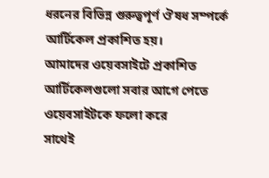ধরনের বিভিন্ন গুরুত্বপূর্ণ ঔষধ সম্পর্কে আর্টিকেল প্রকাশিত হয়।
আমাদের ওয়েবসাইটে প্রকাশিত আর্টিকেলগুলো সবার আগে পেতে ওয়েবসাইটকে ফলো করে
সাথেই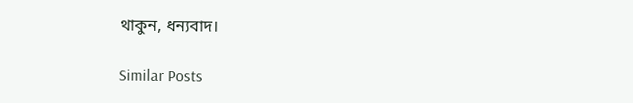থাকুন, ধন্যবাদ।

Similar Posts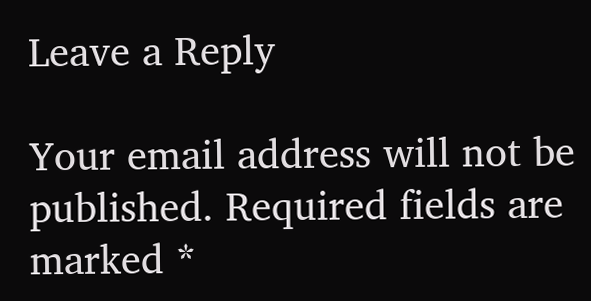Leave a Reply

Your email address will not be published. Required fields are marked *